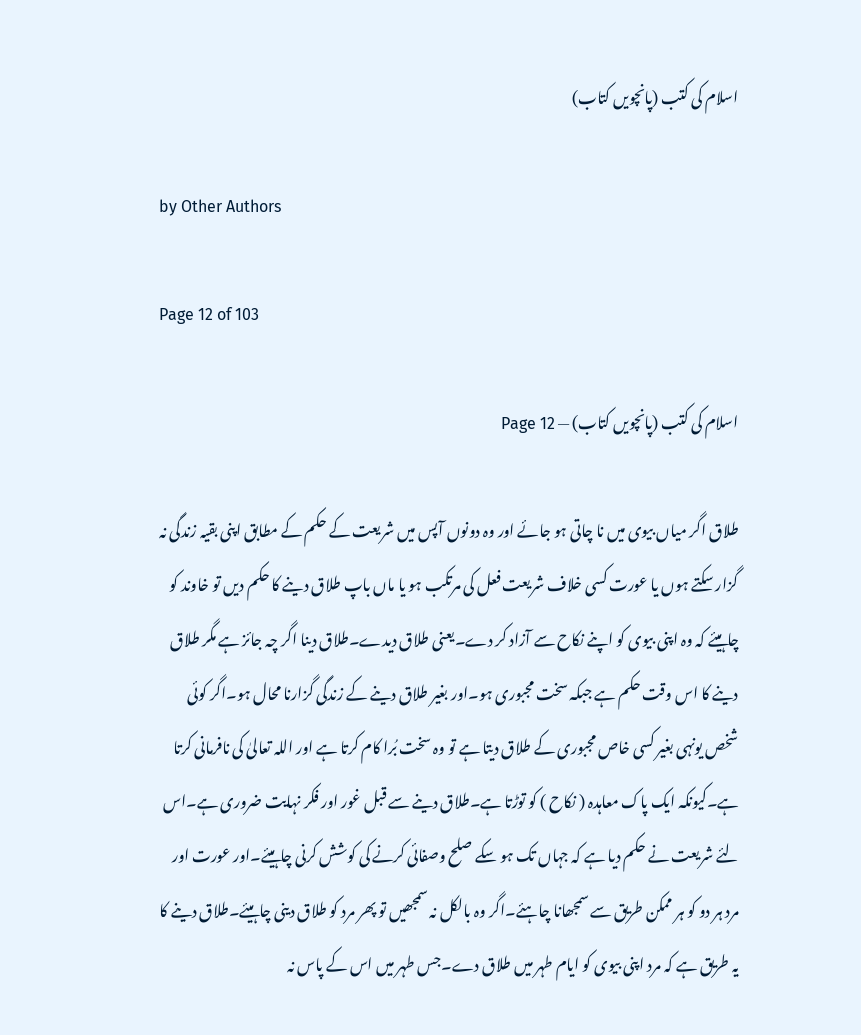اسلام کی کتب (پانچویں کتاب)

by Other Authors

Page 12 of 103

اسلام کی کتب (پانچویں کتاب) — Page 12

طلاق اگر میاں بیوی میں نا چاتی ہو جائے اور وہ دونوں آپس میں شریعت کے حکم کے مطابق اپنی بقیہ زندگی نہ گزار سکتے ہوں یا عورت کسی خلاف شریعت فعل کی مرتکب ہو یا ماں باپ طلاق دینے کا حکم دیں تو خاوند کو چاہیئے کہ وہ اپنی بیوی کو اپنے نکاح سے آزاد کر دے۔یعنی طلاق دیدے۔طلاق دینا اگر چہ جائز ہے مگر طلاق دینے کا اس وقت حکم ہے جبکہ سخت مجبوری ہو۔اور بغیر طلاق دینے کے زندگی گزارنا محال ہو۔اگر کوئی شخص یونہی بغیر کسی خاص مجبوری کے طلاق دیتا ہے تو وہ سخت بُرا کام کرتا ہے اور اللہ تعالیٰ کی نافرمانی کرتا ہے۔کیونکہ ایک پاک معاہدہ ( نکاح ) کو توڑتا ہے۔طلاق دینے سے قبل غور اور فکر نہایت ضروری ہے۔اس لئے شریعت نے حکم دیا ہے کہ جہاں تک ہو سکے صلح وصفائی کرنے کی کوشش کرنی چاہیئے۔اور عورت اور مرد ہر دو کو ہر ممکن طریق سے سمجھانا چاہئے۔اگر وہ بالکل نہ سمجھیں تو پھر مرد کو طلاق دینی چاہیئے۔طلاق دینے کا یہ طریق ہے کہ مرد اپنی بیوی کو ایام طہر میں طلاق دے۔جس طہر میں اس کے پاس نہ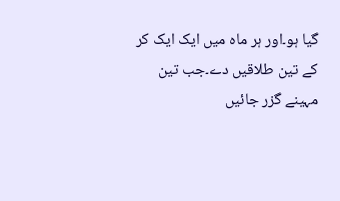گیا ہو۔اور ہر ماہ میں ایک ایک کر کے تین طلاقیں دے۔جب تین مہینے گزر جائیں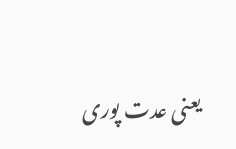یعنی عدت پوری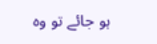ہو جائے تو وہ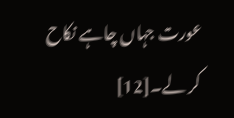عورت جہاں چاہے نکاح کر لے۔[12]